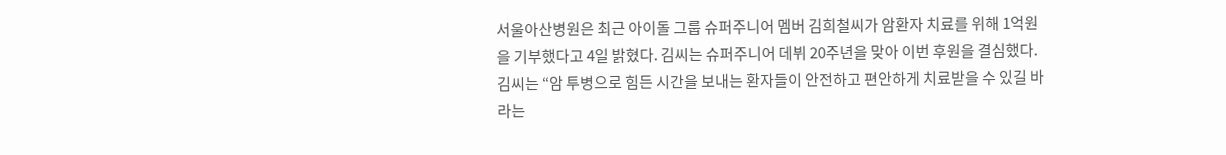서울아산병원은 최근 아이돌 그룹 슈퍼주니어 멤버 김희철씨가 암환자 치료를 위해 1억원을 기부했다고 4일 밝혔다. 김씨는 슈퍼주니어 데뷔 20주년을 맞아 이번 후원을 결심했다.
김씨는 “암 투병으로 힘든 시간을 보내는 환자들이 안전하고 편안하게 치료받을 수 있길 바라는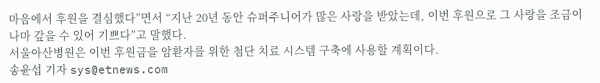마음에서 후원을 결심했다”면서 “지난 20년 동안 슈퍼주니어가 많은 사랑을 받았는데, 이번 후원으로 그 사랑을 조금이나마 갚을 수 있어 기쁘다”고 말했다.
서울아산병원은 이번 후원금을 암환자를 위한 첨단 치료 시스템 구축에 사용할 계획이다.
송윤섭 기자 sys@etnews.com